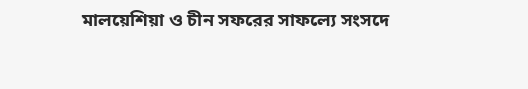মালয়েশিয়া ও চীন সফরের সাফল্যে সংসদে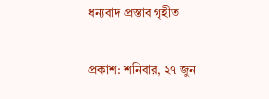ধন্যবাদ প্রস্তাব গৃহীত

প্রকাশ: শনিবার, ২৭ জুন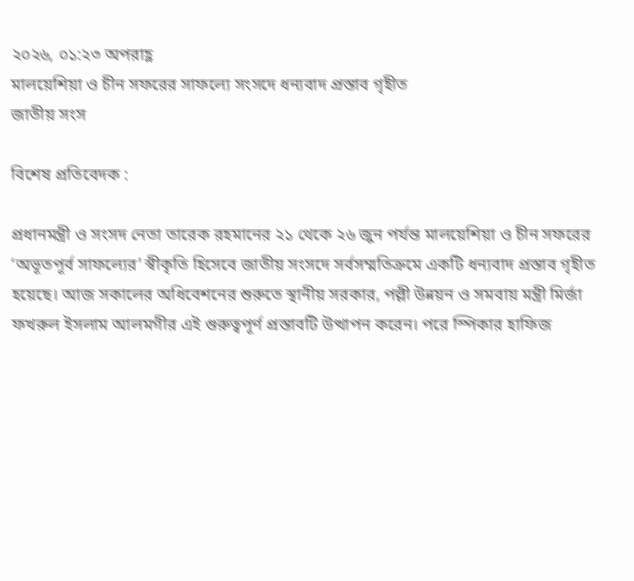২০২৬, ০১:২৩ অপরাহ্ণ
মালয়েশিয়া ও চীন সফরের সাফল্যে সংসদে ধন্যবাদ প্রস্তাব গৃহীত
জাতীয় সংস

বিশেষ প্রতিবেদক :

প্রধানমন্ত্রী ও সংসদ নেতা তারেক রহমানের ২১ থেকে ২৬ জুন পর্যন্ত মালয়েশিয়া ও চীন সফরের ‘অভূতপূর্ব সাফল্যের’ স্বীকৃতি হিসেবে জাতীয় সংসদে সর্বসম্মতিক্রমে একটি ধন্যবাদ প্রস্তাব গৃহীত হয়েছে। আজ সকালের অধিবেশনের শুরুতে স্থানীয় সরকার, পল্লী উন্নয়ন ও সমবায় মন্ত্রী মির্জা ফখরুল ইসলাম আলমগীর এই গুরুত্বপূর্ণ প্রস্তাবটি উত্থাপন করেন। পরে স্পিকার হাফিজ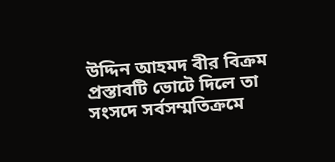উদ্দিন আহমদ বীর বিক্রম প্রস্তাবটি ভোটে দিলে তা সংসদে সর্বসম্মতিক্রমে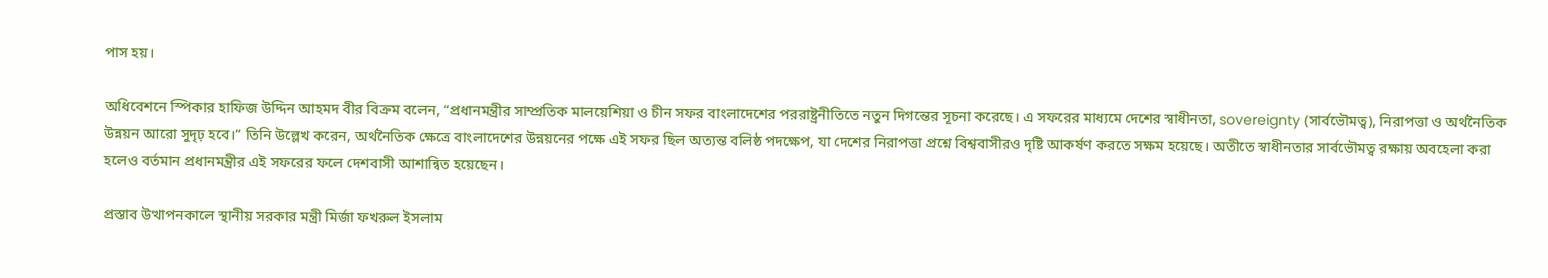পাস হয়।

অধিবেশনে স্পিকার হাফিজ উদ্দিন আহমদ বীর বিক্রম বলেন, “প্রধানমন্ত্রীর সাম্প্রতিক মালয়েশিয়া ও চীন সফর বাংলাদেশের পররাষ্ট্রনীতিতে নতুন দিগন্তের সূচনা করেছে। এ সফরের মাধ্যমে দেশের স্বাধীনতা, sovereignty (সার্বভৌমত্ব), নিরাপত্তা ও অর্থনৈতিক উন্নয়ন আরো সুদৃঢ় হবে।” তিনি উল্লেখ করেন, অর্থনৈতিক ক্ষেত্রে বাংলাদেশের উন্নয়নের পক্ষে এই সফর ছিল অত্যন্ত বলিষ্ঠ পদক্ষেপ, যা দেশের নিরাপত্তা প্রশ্নে বিশ্ববাসীরও দৃষ্টি আকর্ষণ করতে সক্ষম হয়েছে। অতীতে স্বাধীনতার সার্বভৌমত্ব রক্ষায় অবহেলা করা হলেও বর্তমান প্রধানমন্ত্রীর এই সফরের ফলে দেশবাসী আশান্বিত হয়েছেন।

প্রস্তাব উত্থাপনকালে স্থানীয় সরকার মন্ত্রী মির্জা ফখরুল ইসলাম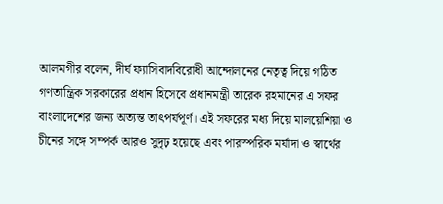আলমগীর বলেন, দীর্ঘ ফ্যাসিবাদবিরোধী আন্দোলনের নেতৃত্ব দিয়ে গঠিত গণতান্ত্রিক সরকারের প্রধান হিসেবে প্রধানমন্ত্রী তারেক রহমানের এ সফর বাংলাদেশের জন্য অত্যন্ত তাৎপর্যপূর্ণ। এই সফরের মধ্য দিয়ে মালয়েশিয়া ও চীনের সঙ্গে সম্পর্ক আরও সুদৃঢ় হয়েছে এবং পারস্পরিক মর্যাদা ও স্বার্থের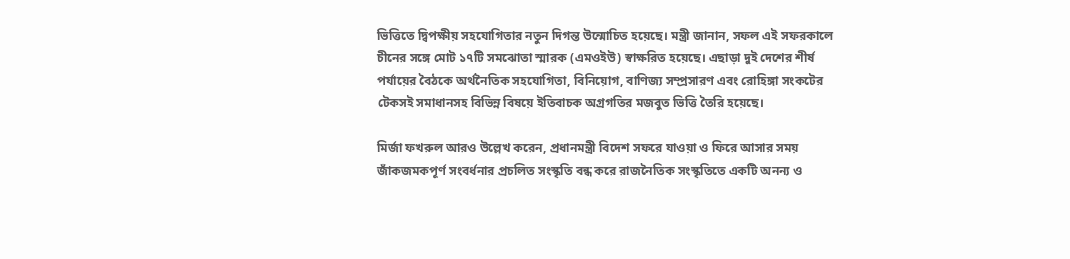ভিত্তিতে দ্বিপক্ষীয় সহযোগিতার নতুন দিগন্ত উন্মোচিত হয়েছে। মন্ত্রী জানান, সফল এই সফরকালে চীনের সঙ্গে মোট ১৭টি সমঝোতা স্মারক (এমওইউ) স্বাক্ষরিত হয়েছে। এছাড়া দুই দেশের শীর্ষ পর্যায়ের বৈঠকে অর্থনৈতিক সহযোগিতা, বিনিয়োগ, বাণিজ্য সম্প্রসারণ এবং রোহিঙ্গা সংকটের টেকসই সমাধানসহ বিভিন্ন বিষয়ে ইতিবাচক অগ্রগতির মজবুত ভিত্তি তৈরি হয়েছে।

মির্জা ফখরুল আরও উল্লেখ করেন, প্রধানমন্ত্রী বিদেশ সফরে যাওয়া ও ফিরে আসার সময় জাঁকজমকপূর্ণ সংবর্ধনার প্রচলিত সংস্কৃতি বন্ধ করে রাজনৈতিক সংস্কৃতিতে একটি অনন্য ও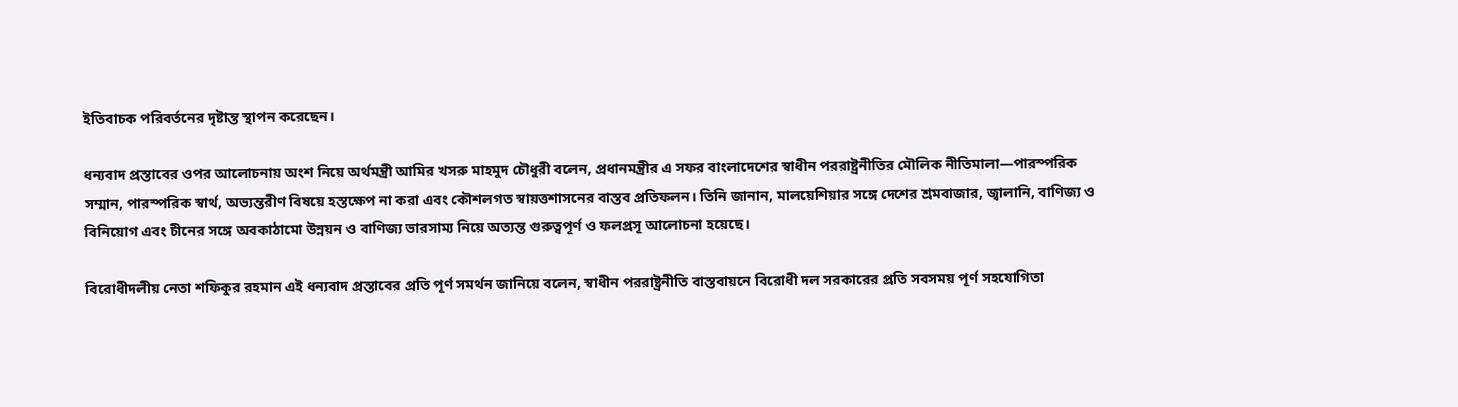ইতিবাচক পরিবর্তনের দৃষ্টান্ত স্থাপন করেছেন।

ধন্যবাদ প্রস্তাবের ওপর আলোচনায় অংশ নিয়ে অর্থমন্ত্রী আমির খসরু মাহমুদ চৌধুরী বলেন, প্রধানমন্ত্রীর এ সফর বাংলাদেশের স্বাধীন পররাষ্ট্রনীতির মৌলিক নীতিমালা—পারস্পরিক সম্মান, পারস্পরিক স্বার্থ, অভ্যন্তরীণ বিষয়ে হস্তক্ষেপ না করা এবং কৌশলগত স্বায়ত্তশাসনের বাস্তব প্রতিফলন। তিনি জানান, মালয়েশিয়ার সঙ্গে দেশের শ্রমবাজার, জ্বালানি, বাণিজ্য ও বিনিয়োগ এবং চীনের সঙ্গে অবকাঠামো উন্নয়ন ও বাণিজ্য ভারসাম্য নিয়ে অত্যন্ত গুরুত্বপূর্ণ ও ফলপ্রসূ আলোচনা হয়েছে।

বিরোধীদলীয় নেতা শফিকুর রহমান এই ধন্যবাদ প্রস্তাবের প্রতি পূর্ণ সমর্থন জানিয়ে বলেন, স্বাধীন পররাষ্ট্রনীতি বাস্তবায়নে বিরোধী দল সরকারের প্রতি সবসময় পূর্ণ সহযোগিতা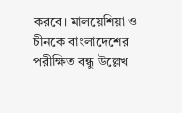করবে। মালয়েশিয়া ও চীনকে বাংলাদেশের পরীক্ষিত বন্ধু উল্লেখ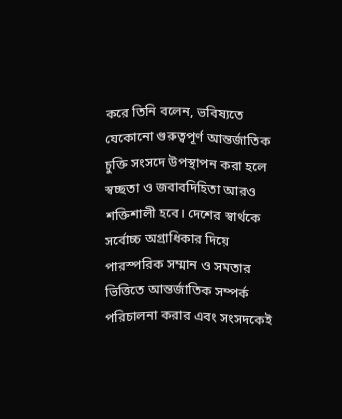করে তিনি বলেন, ভবিষ্যতে যেকোনো গুরুত্বপূর্ণ আন্তর্জাতিক চুক্তি সংসদে উপস্থাপন করা হলে স্বচ্ছতা ও জবাবদিহিতা আরও শক্তিশালী হবে। দেশের স্বার্থকে সর্বোচ্চ অগ্রাধিকার দিয়ে পারস্পরিক সম্মান ও সমতার ভিত্তিতে আন্তর্জাতিক সম্পর্ক পরিচালনা করার এবং সংসদকেই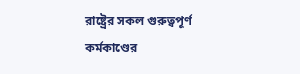রাষ্ট্রের সকল গুরুত্বপূর্ণ কর্মকাণ্ডের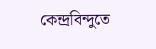কেন্দ্রবিন্দুতে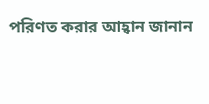পরিণত করার আহ্বান জানান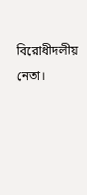বিরোধীদলীয় নেতা।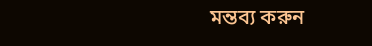মন্তব্য করুন